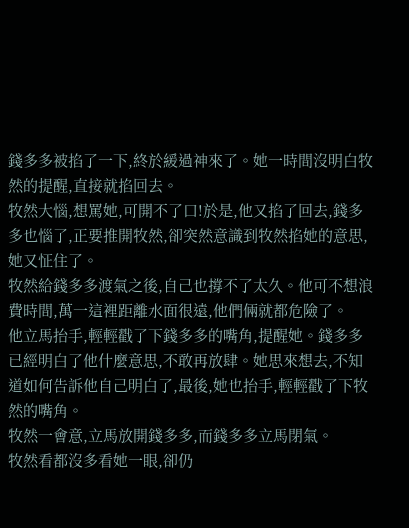錢多多被掐了一下,終於緩過神來了。她一時間沒明白牧然的提醒,直接就掐回去。
牧然大惱,想罵她,可開不了口!於是,他又掐了回去,錢多多也惱了,正要推開牧然,卻突然意識到牧然掐她的意思,她又怔住了。
牧然給錢多多渡氣之後,自己也撐不了太久。他可不想浪費時間,萬一這裡距離水面很遠,他們倆就都危險了。
他立馬抬手,輕輕戳了下錢多多的嘴角,提醒她。錢多多已經明白了他什麼意思,不敢再放肆。她思來想去,不知道如何告訴他自己明白了,最後,她也抬手,輕輕戳了下牧然的嘴角。
牧然一會意,立馬放開錢多多,而錢多多立馬閉氣。
牧然看都沒多看她一眼,卻仍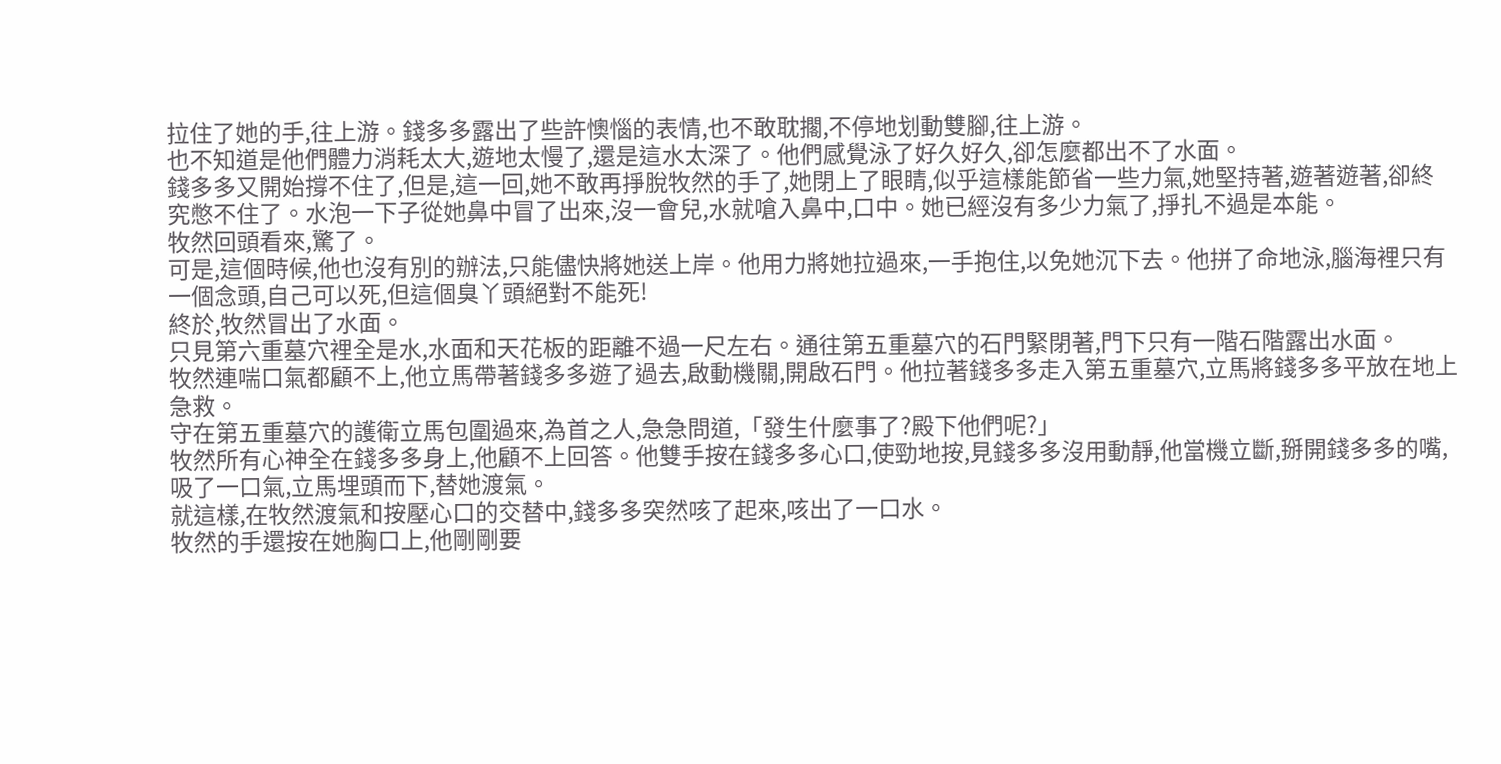拉住了她的手,往上游。錢多多露出了些許懊惱的表情,也不敢耽擱,不停地划動雙腳,往上游。
也不知道是他們體力消耗太大,遊地太慢了,還是這水太深了。他們感覺泳了好久好久,卻怎麼都出不了水面。
錢多多又開始撐不住了,但是,這一回,她不敢再掙脫牧然的手了,她閉上了眼睛,似乎這樣能節省一些力氣,她堅持著,遊著遊著,卻終究憋不住了。水泡一下子從她鼻中冒了出來,沒一會兒,水就嗆入鼻中,口中。她已經沒有多少力氣了,掙扎不過是本能。
牧然回頭看來,驚了。
可是,這個時候,他也沒有別的辦法,只能儘快將她送上岸。他用力將她拉過來,一手抱住,以免她沉下去。他拼了命地泳,腦海裡只有一個念頭,自己可以死,但這個臭丫頭絕對不能死!
終於,牧然冒出了水面。
只見第六重墓穴裡全是水,水面和天花板的距離不過一尺左右。通往第五重墓穴的石門緊閉著,門下只有一階石階露出水面。
牧然連喘口氣都顧不上,他立馬帶著錢多多遊了過去,啟動機關,開啟石門。他拉著錢多多走入第五重墓穴,立馬將錢多多平放在地上急救。
守在第五重墓穴的護衛立馬包圍過來,為首之人,急急問道,「發生什麼事了?殿下他們呢?」
牧然所有心神全在錢多多身上,他顧不上回答。他雙手按在錢多多心口,使勁地按,見錢多多沒用動靜,他當機立斷,掰開錢多多的嘴,吸了一口氣,立馬埋頭而下,替她渡氣。
就這樣,在牧然渡氣和按壓心口的交替中,錢多多突然咳了起來,咳出了一口水。
牧然的手還按在她胸口上,他剛剛要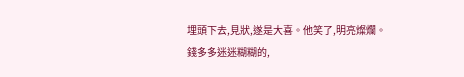埋頭下去,見狀,遂是大喜。他笑了,明亮燦爛。
錢多多迷迷糊糊的,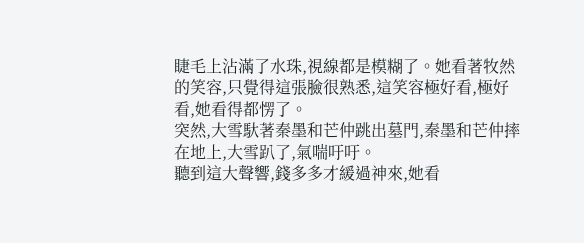睫毛上沾滿了水珠,視線都是模糊了。她看著牧然的笑容,只覺得這張臉很熟悉,這笑容極好看,極好看,她看得都愣了。
突然,大雪馱著秦墨和芒仲跳出墓門,秦墨和芒仲摔在地上,大雪趴了,氣喘吁吁。
聽到這大聲響,錢多多才緩過神來,她看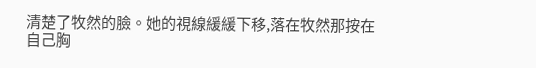清楚了牧然的臉。她的視線緩緩下移,落在牧然那按在自己胸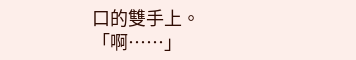口的雙手上。
「啊……」